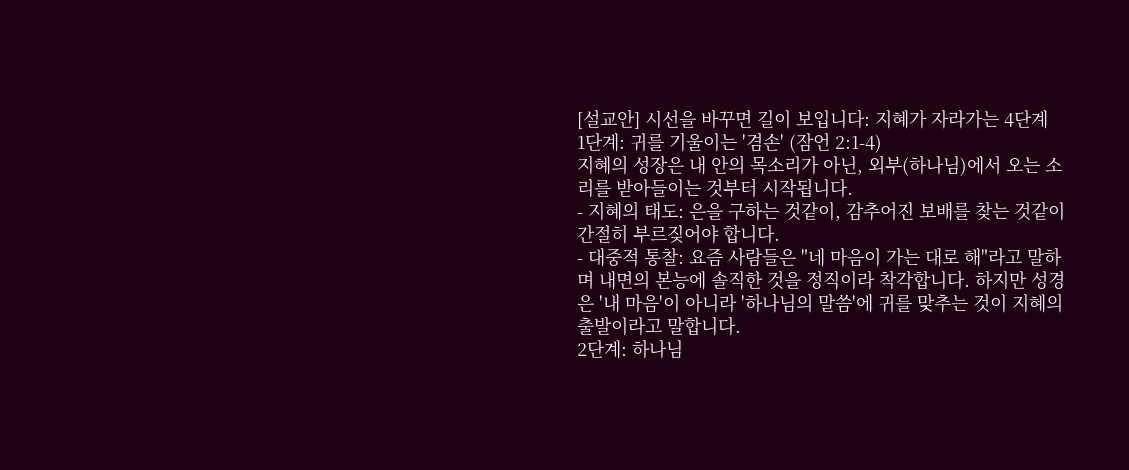[설교안] 시선을 바꾸면 길이 보입니다: 지혜가 자라가는 4단계
1단계: 귀를 기울이는 '겸손' (잠언 2:1-4)
지혜의 성장은 내 안의 목소리가 아닌, 외부(하나님)에서 오는 소리를 받아들이는 것부터 시작됩니다.
- 지혜의 태도: 은을 구하는 것같이, 감추어진 보배를 찾는 것같이 간절히 부르짖어야 합니다.
- 대중적 통찰: 요즘 사람들은 "네 마음이 가는 대로 해"라고 말하며 내면의 본능에 솔직한 것을 정직이라 착각합니다. 하지만 성경은 '내 마음'이 아니라 '하나님의 말씀'에 귀를 맞추는 것이 지혜의 출발이라고 말합니다.
2단계: 하나님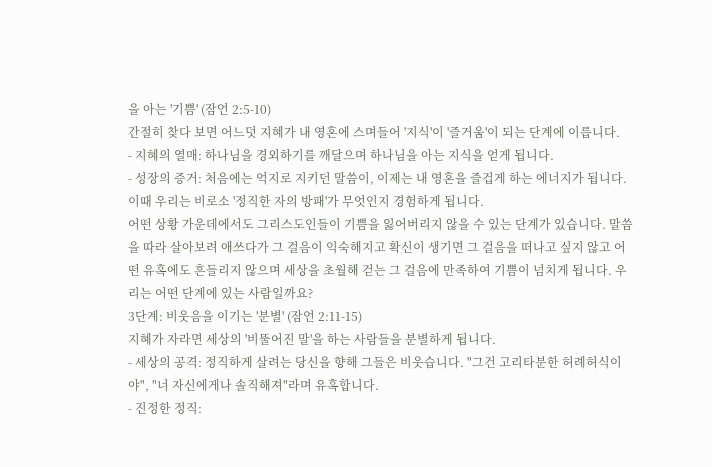을 아는 '기쁨' (잠언 2:5-10)
간절히 찾다 보면 어느덧 지혜가 내 영혼에 스며들어 '지식'이 '즐거움'이 되는 단계에 이릅니다.
- 지혜의 열매: 하나님을 경외하기를 깨달으며 하나님을 아는 지식을 얻게 됩니다.
- 성장의 증거: 처음에는 억지로 지키던 말씀이, 이제는 내 영혼을 즐겁게 하는 에너지가 됩니다. 이때 우리는 비로소 '정직한 자의 방패'가 무엇인지 경험하게 됩니다.
어떤 상황 가운데에서도 그리스도인들이 기쁨을 잃어버리지 않을 수 있는 단계가 있습니다. 말씀을 따라 살아보려 애쓰다가 그 걸음이 익숙해지고 확신이 생기면 그 걸음을 떠나고 싶지 않고 어떤 유혹에도 흔들리지 않으며 세상을 초월해 걷는 그 걸음에 만족하여 기쁨이 넘치게 됩니다. 우리는 어떤 단계에 있는 사람일까요?
3단계: 비웃음을 이기는 '분별' (잠언 2:11-15)
지혜가 자라면 세상의 '비뚤어진 말'을 하는 사람들을 분별하게 됩니다.
- 세상의 공격: 정직하게 살려는 당신을 향해 그들은 비웃습니다. "그건 고리타분한 허례허식이야", "너 자신에게나 솔직해져"라며 유혹합니다.
- 진정한 정직: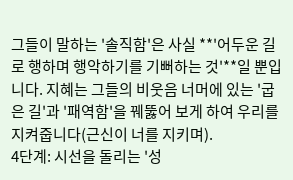그들이 말하는 '솔직함'은 사실 **'어두운 길로 행하며 행악하기를 기뻐하는 것'**일 뿐입니다. 지혜는 그들의 비웃음 너머에 있는 '굽은 길'과 '패역함'을 꿰뚫어 보게 하여 우리를 지켜줍니다(근신이 너를 지키며).
4단계: 시선을 돌리는 '성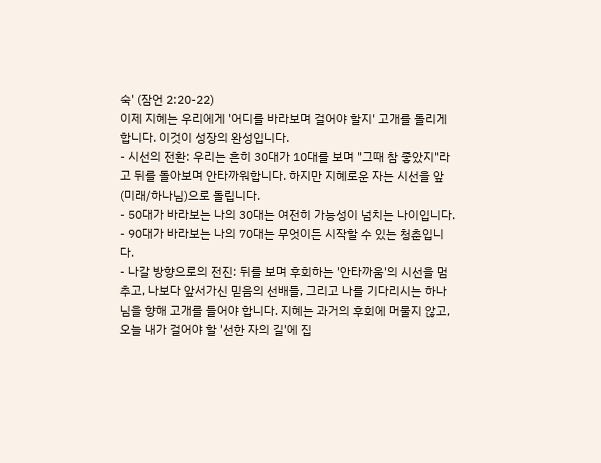숙' (잠언 2:20-22)
이제 지혜는 우리에게 '어디를 바라보며 걸어야 할지' 고개를 돌리게 합니다. 이것이 성장의 완성입니다.
- 시선의 전환: 우리는 흔히 30대가 10대를 보며 "그때 참 좋았지"라고 뒤를 돌아보며 안타까워합니다. 하지만 지혜로운 자는 시선을 앞(미래/하나님)으로 돌립니다.
- 50대가 바라보는 나의 30대는 여전히 가능성이 넘치는 나이입니다.
- 90대가 바라보는 나의 70대는 무엇이든 시작할 수 있는 청춘입니다.
- 나갈 방향으로의 전진: 뒤를 보며 후회하는 '안타까움'의 시선을 멈추고, 나보다 앞서가신 믿음의 선배들, 그리고 나를 기다리시는 하나님을 향해 고개를 들어야 합니다. 지혜는 과거의 후회에 머물지 않고, 오늘 내가 걸어야 할 '선한 자의 길'에 집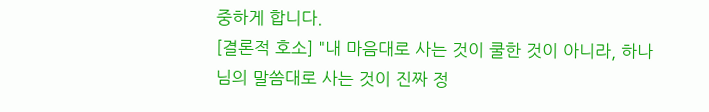중하게 합니다.
[결론적 호소] "내 마음대로 사는 것이 쿨한 것이 아니라, 하나님의 말씀대로 사는 것이 진짜 정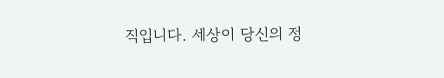직입니다. 세상이 당신의 정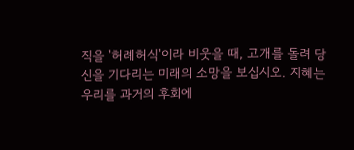직을 '허례허식'이라 비웃을 때, 고개를 돌려 당신을 기다리는 미래의 소망을 보십시오. 지혜는 우리를 과거의 후회에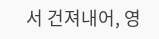서 건져내어, 영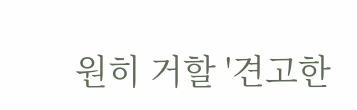원히 거할 '견고한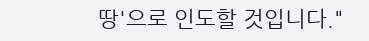땅'으로 인도할 것입니다."